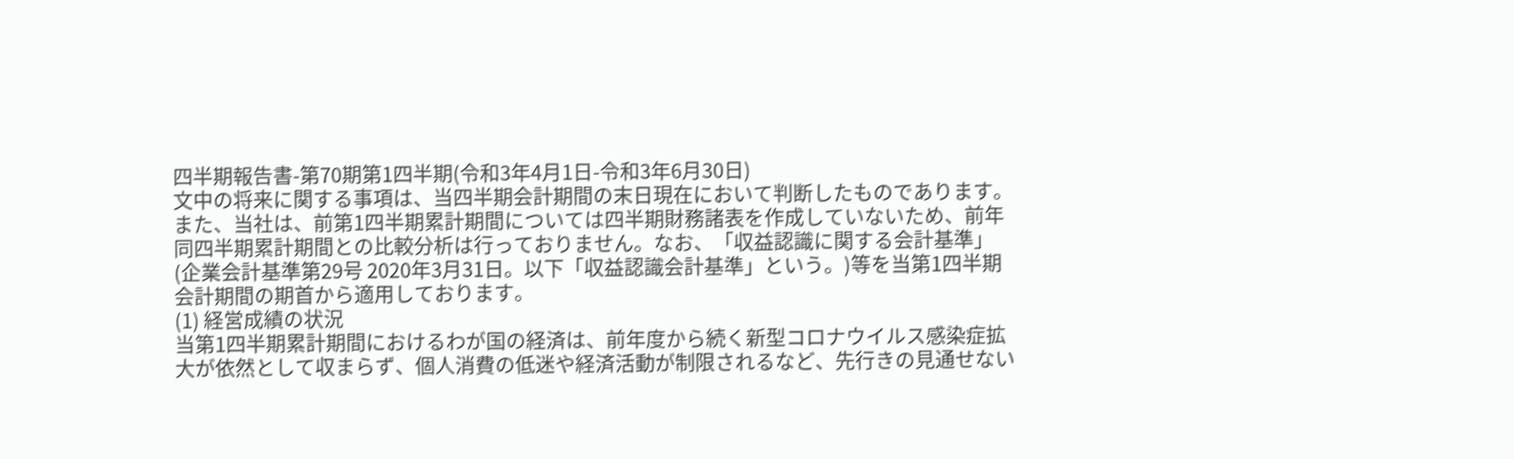四半期報告書-第70期第1四半期(令和3年4月1日-令和3年6月30日)
文中の将来に関する事項は、当四半期会計期間の末日現在において判断したものであります。また、当社は、前第1四半期累計期間については四半期財務諸表を作成していないため、前年同四半期累計期間との比較分析は行っておりません。なお、「収益認識に関する会計基準」(企業会計基準第29号 2020年3月31日。以下「収益認識会計基準」という。)等を当第1四半期会計期間の期首から適用しております。
(1) 経営成績の状況
当第1四半期累計期間におけるわが国の経済は、前年度から続く新型コロナウイルス感染症拡大が依然として収まらず、個人消費の低迷や経済活動が制限されるなど、先行きの見通せない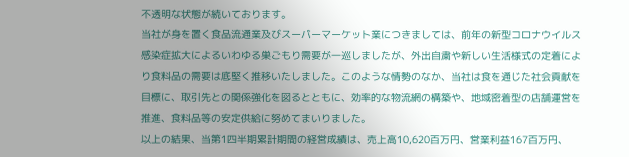不透明な状態が続いております。
当社が身を置く食品流通業及びスーパーマーケット業につきましては、前年の新型コロナウイルス感染症拡大によるいわゆる巣ごもり需要が一巡しましたが、外出自粛や新しい生活様式の定着により食料品の需要は底堅く推移いたしました。このような情勢のなか、当社は食を通じた社会貢献を目標に、取引先との関係強化を図るとともに、効率的な物流網の構築や、地域密着型の店舗運営を推進、食料品等の安定供給に努めてまいりました。
以上の結果、当第1四半期累計期間の経営成績は、売上高10,620百万円、営業利益167百万円、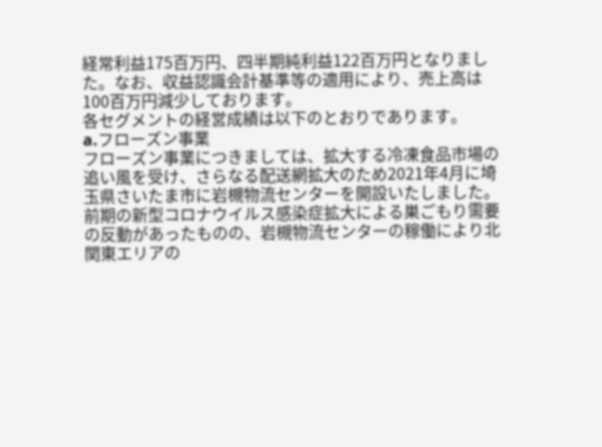経常利益175百万円、四半期純利益122百万円となりました。なお、収益認識会計基準等の適用により、売上高は100百万円減少しております。
各セグメントの経営成績は以下のとおりであります。
a.フローズン事業
フローズン事業につきましては、拡大する冷凍食品市場の追い風を受け、さらなる配送網拡大のため2021年4月に埼玉県さいたま市に岩槻物流センターを開設いたしました。前期の新型コロナウイルス感染症拡大による巣ごもり需要の反動があったものの、岩槻物流センターの稼働により北関東エリアの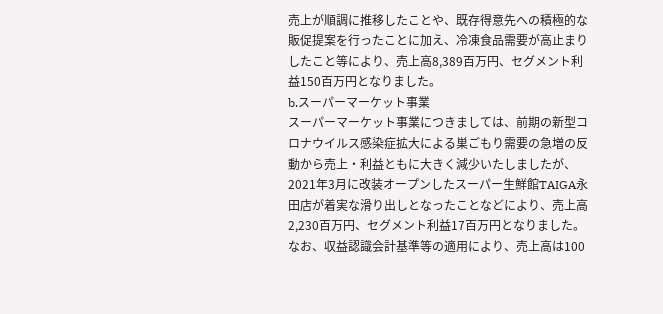売上が順調に推移したことや、既存得意先への積極的な販促提案を行ったことに加え、冷凍食品需要が高止まりしたこと等により、売上高8,389百万円、セグメント利益150百万円となりました。
b.スーパーマーケット事業
スーパーマーケット事業につきましては、前期の新型コロナウイルス感染症拡大による巣ごもり需要の急増の反動から売上・利益ともに大きく減少いたしましたが、2021年3月に改装オープンしたスーパー生鮮館TAIGA永田店が着実な滑り出しとなったことなどにより、売上高2,230百万円、セグメント利益17百万円となりました。なお、収益認識会計基準等の適用により、売上高は100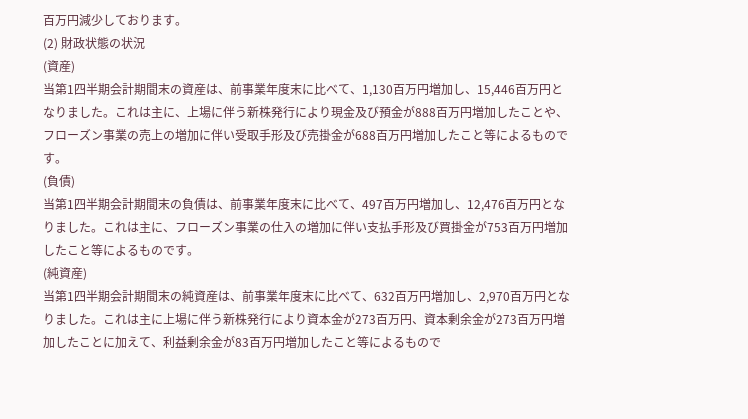百万円減少しております。
(2) 財政状態の状況
(資産)
当第1四半期会計期間末の資産は、前事業年度末に比べて、1,130百万円増加し、15,446百万円となりました。これは主に、上場に伴う新株発行により現金及び預金が888百万円増加したことや、フローズン事業の売上の増加に伴い受取手形及び売掛金が688百万円増加したこと等によるものです。
(負債)
当第1四半期会計期間末の負債は、前事業年度末に比べて、497百万円増加し、12,476百万円となりました。これは主に、フローズン事業の仕入の増加に伴い支払手形及び買掛金が753百万円増加したこと等によるものです。
(純資産)
当第1四半期会計期間末の純資産は、前事業年度末に比べて、632百万円増加し、2,970百万円となりました。これは主に上場に伴う新株発行により資本金が273百万円、資本剰余金が273百万円増加したことに加えて、利益剰余金が83百万円増加したこと等によるもので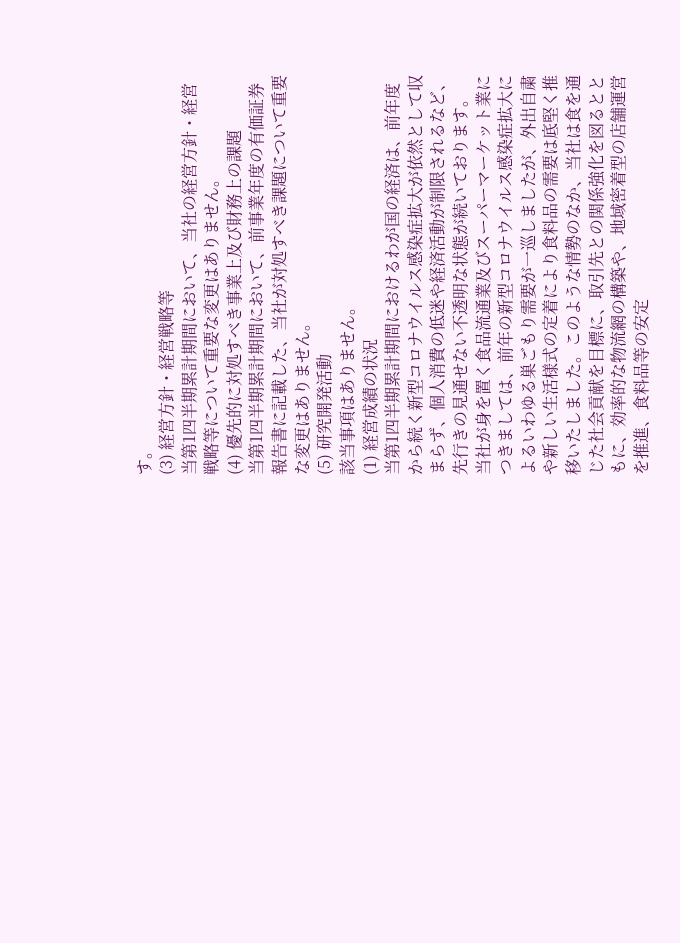す。
(3) 経営方針・経営戦略等
当第1四半期累計期間において、当社の経営方針・経営戦略等について重要な変更はありません。
(4) 優先的に対処すべき事業上及び財務上の課題
当第1四半期累計期間において、前事業年度の有価証券報告書に記載した、当社が対処すべき課題について重要な変更はありません。
(5) 研究開発活動
該当事項はありません。
(1) 経営成績の状況
当第1四半期累計期間におけるわが国の経済は、前年度から続く新型コロナウイルス感染症拡大が依然として収まらず、個人消費の低迷や経済活動が制限されるなど、先行きの見通せない不透明な状態が続いております。
当社が身を置く食品流通業及びスーパーマーケット業につきましては、前年の新型コロナウイルス感染症拡大によるいわゆる巣ごもり需要が一巡しましたが、外出自粛や新しい生活様式の定着により食料品の需要は底堅く推移いたしました。このような情勢のなか、当社は食を通じた社会貢献を目標に、取引先との関係強化を図るとともに、効率的な物流網の構築や、地域密着型の店舗運営を推進、食料品等の安定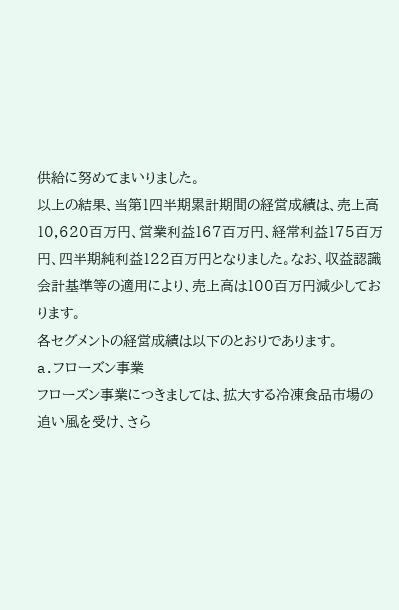供給に努めてまいりました。
以上の結果、当第1四半期累計期間の経営成績は、売上高10,620百万円、営業利益167百万円、経常利益175百万円、四半期純利益122百万円となりました。なお、収益認識会計基準等の適用により、売上高は100百万円減少しております。
各セグメントの経営成績は以下のとおりであります。
a.フローズン事業
フローズン事業につきましては、拡大する冷凍食品市場の追い風を受け、さら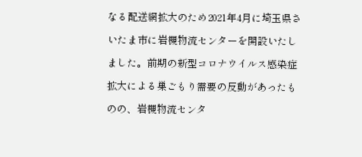なる配送網拡大のため2021年4月に埼玉県さいたま市に岩槻物流センターを開設いたしました。前期の新型コロナウイルス感染症拡大による巣ごもり需要の反動があったものの、岩槻物流センタ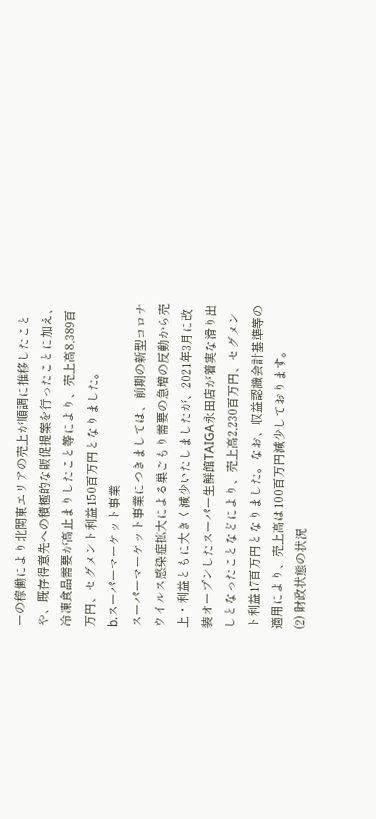ーの稼働により北関東エリアの売上が順調に推移したことや、既存得意先への積極的な販促提案を行ったことに加え、冷凍食品需要が高止まりしたこと等により、売上高8,389百万円、セグメント利益150百万円となりました。
b.スーパーマーケット事業
スーパーマーケット事業につきましては、前期の新型コロナウイルス感染症拡大による巣ごもり需要の急増の反動から売上・利益ともに大きく減少いたしましたが、2021年3月に改装オープンしたスーパー生鮮館TAIGA永田店が着実な滑り出しとなったことなどにより、売上高2,230百万円、セグメント利益17百万円となりました。なお、収益認識会計基準等の適用により、売上高は100百万円減少しております。
(2) 財政状態の状況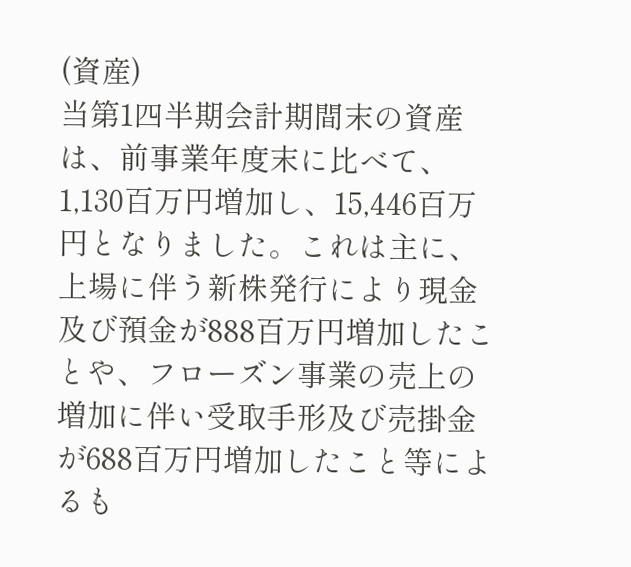(資産)
当第1四半期会計期間末の資産は、前事業年度末に比べて、1,130百万円増加し、15,446百万円となりました。これは主に、上場に伴う新株発行により現金及び預金が888百万円増加したことや、フローズン事業の売上の増加に伴い受取手形及び売掛金が688百万円増加したこと等によるも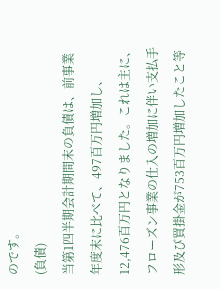のです。
(負債)
当第1四半期会計期間末の負債は、前事業年度末に比べて、497百万円増加し、12,476百万円となりました。これは主に、フローズン事業の仕入の増加に伴い支払手形及び買掛金が753百万円増加したこと等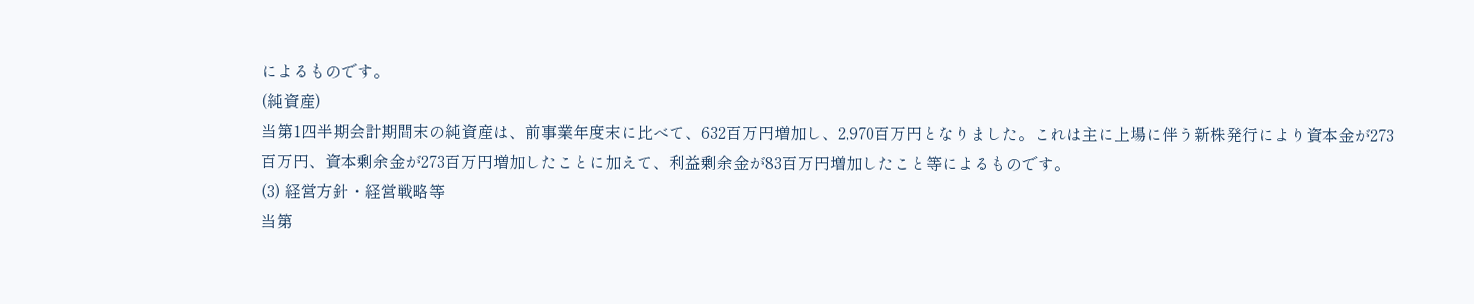によるものです。
(純資産)
当第1四半期会計期間末の純資産は、前事業年度末に比べて、632百万円増加し、2,970百万円となりました。これは主に上場に伴う新株発行により資本金が273百万円、資本剰余金が273百万円増加したことに加えて、利益剰余金が83百万円増加したこと等によるものです。
(3) 経営方針・経営戦略等
当第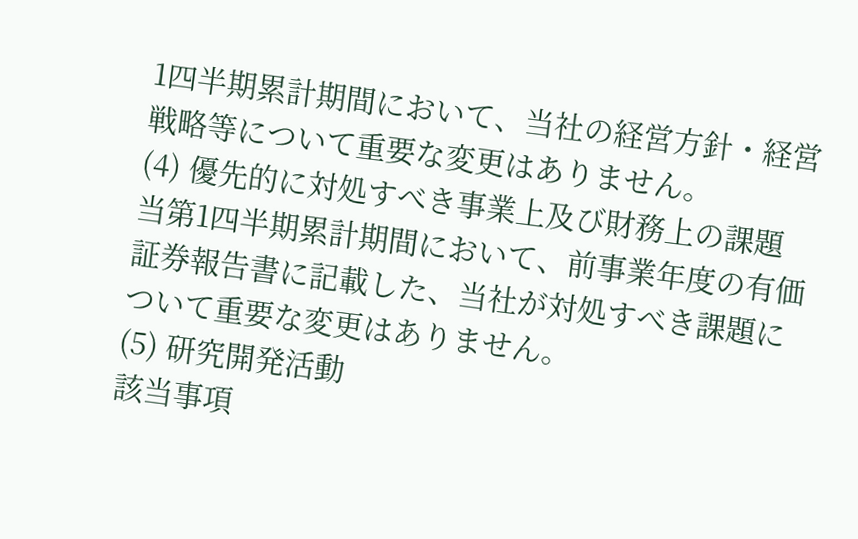1四半期累計期間において、当社の経営方針・経営戦略等について重要な変更はありません。
(4) 優先的に対処すべき事業上及び財務上の課題
当第1四半期累計期間において、前事業年度の有価証券報告書に記載した、当社が対処すべき課題について重要な変更はありません。
(5) 研究開発活動
該当事項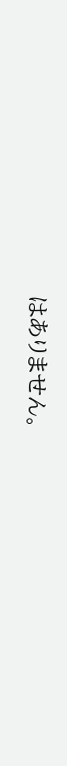はありません。